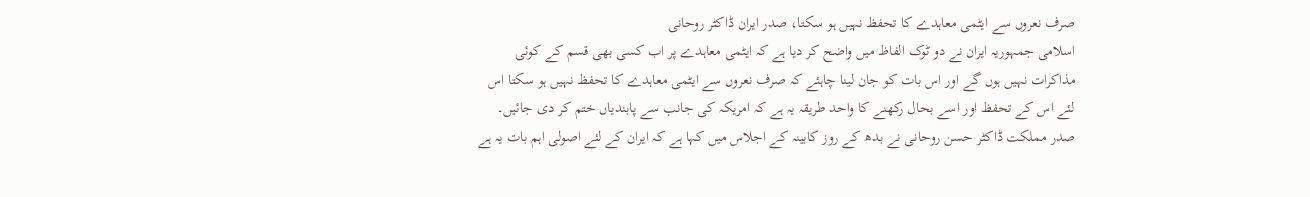صرف نعروں سے ایٹمی معاہدے کا تحفظ نہیں ہو سکتا، صدر ایران ڈاکٹر روحانی
اسلامی جمہوریہ ایران نے دو ٹوک الفاظ میں واضح کر دیا ہے کہ ایٹمی معاہدے پر اب کسی بھی قسم کے کوئی مذاکرات نہیں ہوں گے اور اس بات کو جان لینا چاہئے کہ صرف نعروں سے ایٹمی معاہدے کا تحفظ نہیں ہو سکتا اس لئے اس کے تحفظ اور اسے بحال رکھنے کا واحد طریقہ یہ ہے کہ امریکہ کی جانب سے پابندیاں ختم کر دی جائیں۔
صدر مملکت ڈاکٹر حسن روحانی نے بدھ کے روز کابینہ کے اجلاس میں کہا ہے کہ ایران کے لئے اصولی اہم بات یہ ہے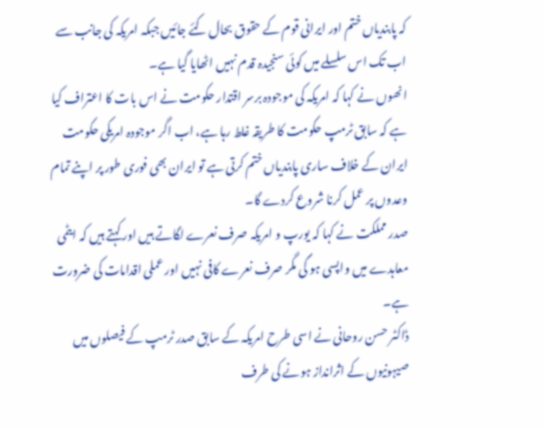کہ پابندیاں ختم اور ایرانی قوم کے حقوق بحال کئے جائیں جبکہ امریکہ کی جانب سے اب تک اس سلسلے میں کوئی سنجیدہ قدم نہیں اٹھایا گیا ہے۔
انھوں نے کہا کہ امریکہ کی موجودہ برسر اقتدار حکومت نے اس بات کا اعتراف کیا ہے کہ سابق ٹرمپ حکومت کا طریقہ غلط رہا ہے، اب اگر موجودہ امریکی حکومت ایران کے خلاف ساری پابندیاں ختم کرتی ہے تو ایران بھی فوری طور پر اپنے تمام وعدوں پر عمل کرنا شروع کردے گا۔
صدر مملکت نے کہا کہ یورپ و امریکہ صرف نعرے لگاتے ہیں اور کہتے ہیں کہ ایٹمی معاہدے میں واپسی ہو گی مگر صرف نعرے کافی نہیں اور عملی اقدامات کی ضرورت ہے۔
ڈاکٹر حسن روحانی نے اسی طرح امریکہ کے سابق صدر ٹرمپ کے فیصلوں میں صیہونیوں کے اثرانداز ہونے کی طرف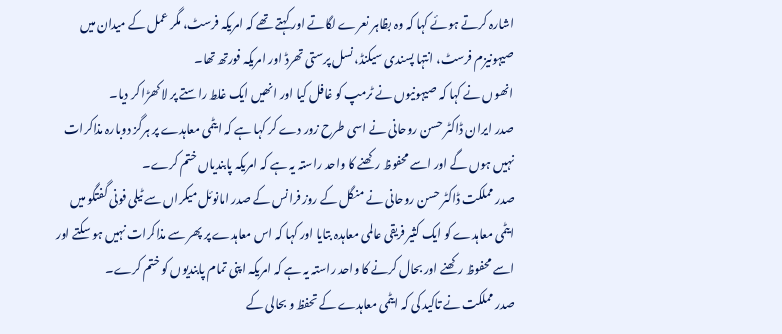اشارہ کرتے ہوئے کہا کہ وہ بظاہر نعرے لگاتے اور کہتے تھے کہ امریکہ فرسٹ، مگر عمل کے میدان میں صیہونیزم فرسٹ، انتہا پسندی سیکنڈ، نسل پرستی تھرڈ اور امریکہ فورتھ تھا۔
انھوں نے کہا کہ صیہونیوں نے ٹرمپ کو غافل کیا اور انھیں ایک غلط راستے پر لا کھڑا کر دیا۔
صدر ایران ڈاکٹر حسن روحانی نے اسی طرح زور دے کر کہا ہے کہ ایٹمی معاہدے پر ہرگز دوبارہ مذاکرات نہیں ہوں گے اور اسے محفوظ رکھنے کا واحد راستہ یہ ہے کہ امریکہ پابندیاں ختم کرے۔
صدر مملکت ڈاکٹر حسن روحانی نے منگل کے روز فرانس کے صدر امانوئل میکراں سے ٹیلی فونی گفتگو میں ایٹمی معاہدے کو ایک کثیر فریقی عالمی معاہدہ بتایا اور کہا کہ اس معاہدے پر پھر سے مذاکرات نہیں ہو سکتے اور اسے محفوظ رکھنے اور بحال کرنے کا واحد راستہ یہ ہے کہ امریکہ اپنی تمام پابندیوں کو ختم کرے۔
صدر مملکت نے تاکید کی کہ ایٹمی معاہدے کے تحفظ و بحالی کے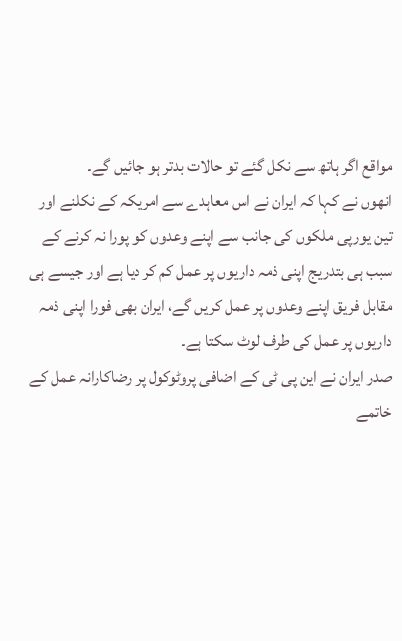مواقع اگر ہاتھ سے نکل گئے تو حالات بدتر ہو جائیں گے۔
انھوں نے کہا کہ ایران نے اس معاہدے سے امریکہ کے نکلنے اور تین یورپی ملکوں کی جانب سے اپنے وعدوں کو پورا نہ کرنے کے سبب ہی بتدریج اپنی ذمہ داریوں پر عمل کم کر دیا ہے اور جیسے ہی مقابل فریق اپنے وعدوں پر عمل کریں گے، ایران بھی فورا اپنی ذمہ داریوں پر عمل کی طرف لوٹ سکتا ہے۔
صدر ایران نے این پی ٹی کے اضافی پروٹوکول پر رضاکارانہ عمل کے خاتمے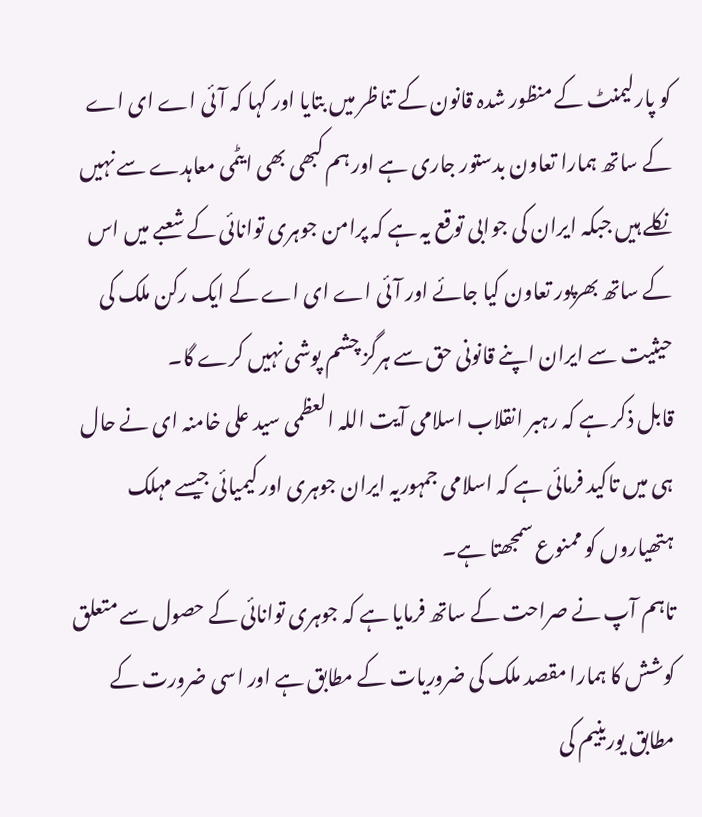کو پارلیمنٹ کے منظور شدہ قانون کے تناظر میں بتایا اور کہا کہ آئی اے ای اے کے ساتھ ہمارا تعاون بدستور جاری ہے اور ہم کبھی بھی ایٹمی معاہدے سے نہیں نکلے ہیں جبکہ ایران کی جوابی توقع یہ ہے کہ پرامن جوہری توانائی کے شعبے میں اس کے ساتھ بھرپور تعاون کیا جائے اور آئی اے ای اے کے ایک رکن ملک کی حیثیت سے ایران اپنے قانونی حق سے ہرگز چشم پوشی نہیں کرے گا۔
قابل ذکر ہے کہ رہبر انقلاب اسلامی آیت اللہ العظمی سید علی خامنہ ای نے حال ہی میں تاکید فرمائی ہے کہ اسلامی جمہوریہ ایران جوہری اور کیمیائی جیسے مہلک ہتھیاروں کو ممنوع سمجھتا ہے۔
تاہم آپ نے صراحت کے ساتھ فرمایا ہے کہ جوہری توانائی کے حصول سے متعلق کوشش کا ہمارا مقصد ملک کی ضروریات کے مطابق ہے اور اسی ضرورت کے مطابق یورینیم کی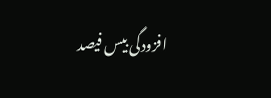افزودگی بیس فیصد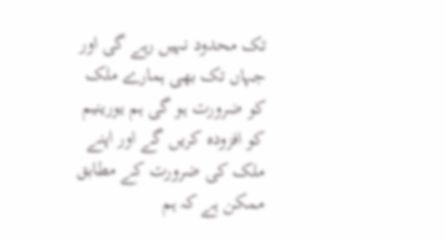تک محدود نہیں رہے گی اور جہاں تک بھی ہمارے ملک کو ضرورت ہو گی ہم یورینیم کو افزودہ کریں گے اور اپنے ملک کی ضرورت کے مطابق ممکن ہے کہ ہم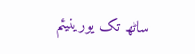ساٹھ تک یورینیئم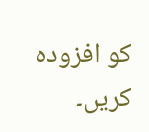کو افزودہ کریں۔